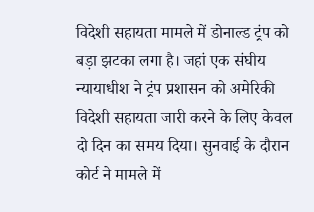विदेशी सहायता मामले में डोनाल्ड ट्रंप को बड़ा झटका लगा है। जहां एक संघीय न्यायाधीश ने ट्रंप प्रशासन को अमेरिकी विदेशी सहायता जारी करने के लिए केवल दो दिन का समय दिया। सुनवाई के दौरान कोर्ट ने मामले में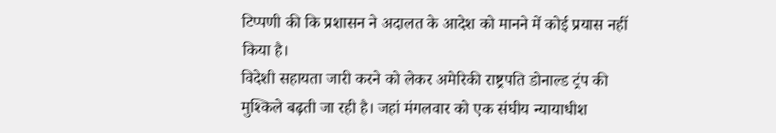टिप्पणी की कि प्रशासन ने अदालत के आदेश को मानने में कोई प्रयास नहीं किया है।
विदेशी सहायता जारी करने को लेकर अमेरिकी राष्ट्रपति डोनाल्ड ट्रंप की मुश्किले बढ़ती जा रही है। जहां मंगलवार को एक संघीय न्यायाधीश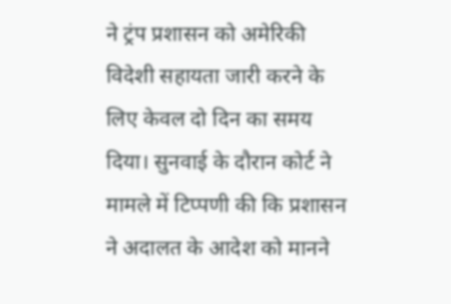ने ट्रंप प्रशासन को अमेरिकी विदेशी सहायता जारी करने के लिए केवल दो दिन का समय दिया। सुनवाई के दौरान कोर्ट ने मामले में टिप्पणी की कि प्रशासन ने अदालत के आदेश को मानने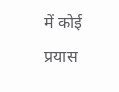में कोई प्रयास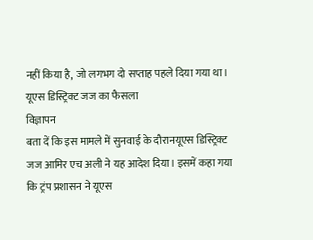नहीं किया है, जो लगभग दो सप्ताह पहले दिया गया था।
यूएस डिस्ट्रिक्ट जज का फैसला
विज्ञापन
बता दें कि इस मामले में सुनवाई के दौरानयूएस डिस्ट्रिक्ट जज आमिर एच अली ने यह आदेश दिया। इसमें कहा गया कि ट्रंप प्रशासन ने यूएस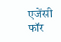एजेंसी फॉर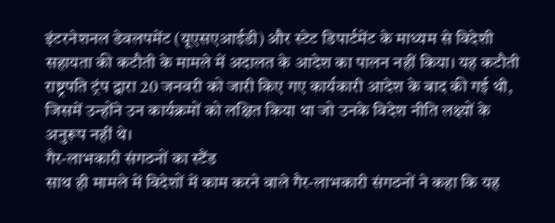इंटरनेशनल डेवलपमेंट (यूएसएआईडी) और स्टेट डिपार्टमेंट के माध्यम से विदेशी सहायता की कटौती के मामले में अदालत के आदेश का पालन नहीं किया। यह कटौती राष्ट्रपति ट्रंप द्वारा 20 जनवरी को जारी किए गए कार्यकारी आदेश के बाद की गई थी, जिसमें उन्होंने उन कार्यक्रमों को लक्षित किया था जो उनके विदेश नीति लक्ष्यों के अनुरूप नहीं थे।
गैर-लाभकारी संगठनों का स्टैंड
साथ ही मामले में विदेशों में काम करने वाले गैर-लाभकारी संगठनों ने कहा कि यह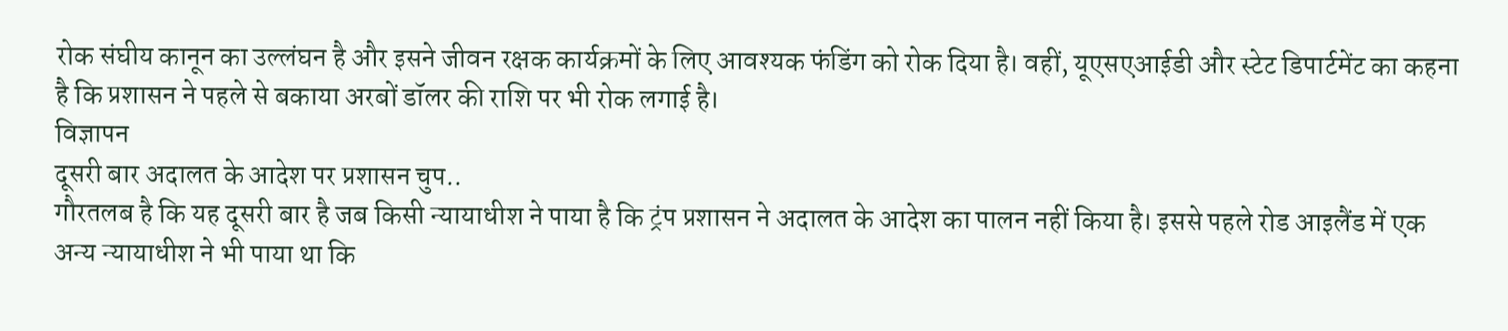रोक संघीय कानून का उल्लंघन है और इसने जीवन रक्षक कार्यक्रमों के लिए आवश्यक फंडिंग को रोक दिया है। वहीं, यूएसएआईडी और स्टेट डिपार्टमेंट का कहना है कि प्रशासन ने पहले से बकाया अरबों डॉलर की राशि पर भी रोक लगाई है।
विज्ञापन
दूसरी बार अदालत के आदेश पर प्रशासन चुप..
गौरतलब है कि यह दूसरी बार है जब किसी न्यायाधीश ने पाया है कि ट्रंप प्रशासन ने अदालत के आदेश का पालन नहीं किया है। इससे पहले रोड आइलैंड में एक अन्य न्यायाधीश ने भी पाया था कि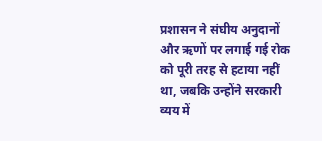प्रशासन ने संघीय अनुदानों और ऋणों पर लगाई गई रोक को पूरी तरह से हटाया नहीं था, जबकि उन्होंने सरकारी व्यय में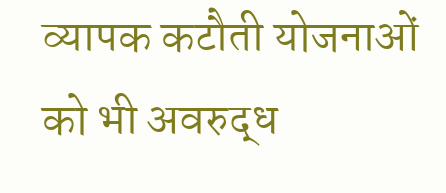व्यापक कटौती योजनाओं को भी अवरुद्ध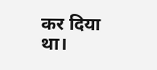कर दिया था।